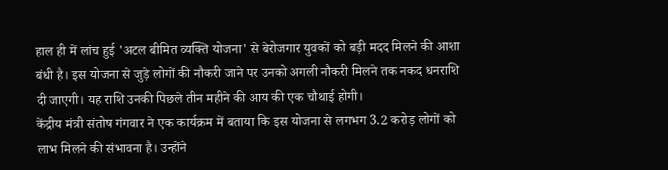हाल ही में लांच हुई 'अटल बीमित व्यक्ति योजना' से बेरोजगार युवकों को बड़ी मदद मिलने की आशा बंधी है। इस योजना से जुड़े लोगों की नौकरी जाने पर उनको अगली नौकरी मिलने तक नकद धनराशि दी जाएगी। यह राशि उनकी पिछले तीन महीने की आय की एक चौथाई होगी।
केंद्रीय मंत्री संतोष गंगवार ने एक कार्यक्रम में बताया कि इस योजना से लगभग 3.2 करोड़ लोगों को लाभ मिलने की संभावना है। उन्होंने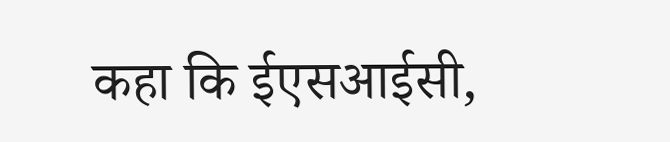कहा कि ईएसआईसी,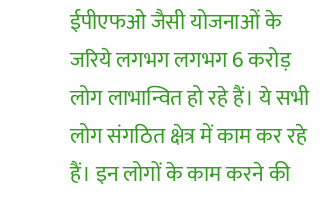ईपीएफओ जैसी योजनाओं के जरिये लगभग लगभग 6 करोड़ लोग लाभान्वित हो रहे हैं। ये सभी लोग संगठित क्षेत्र में काम कर रहे हैं। इन लोगों के काम करने की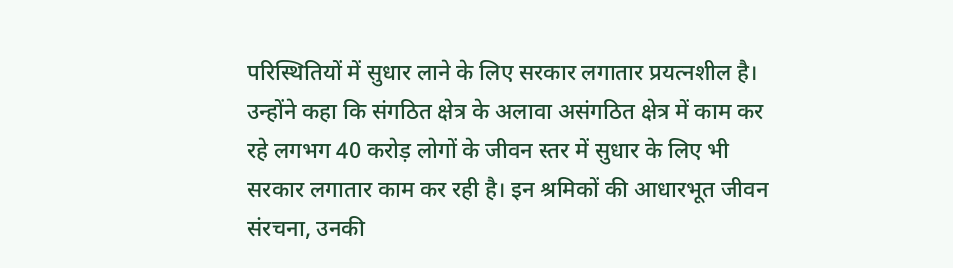परिस्थितियों में सुधार लाने के लिए सरकार लगातार प्रयत्नशील है।
उन्होंने कहा कि संगठित क्षेत्र के अलावा असंगठित क्षेत्र में काम कर रहे लगभग 40 करोड़ लोगों के जीवन स्तर में सुधार के लिए भी सरकार लगातार काम कर रही है। इन श्रमिकों की आधारभूत जीवन संरचना, उनकी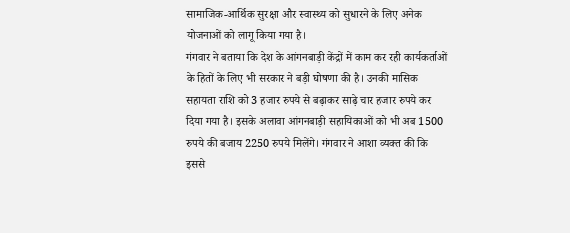सामाजिक-आर्थिक सुरक्षा और स्वास्थ्य को सुधारने के लिए अनेक योजनाओं को लागू किया गया है।
गंगवार ने बताया कि देश के आंगनबाड़ी केंद्रों में काम कर रही कार्यकर्ताओं के हितों के लिए भी सरकार ने बड़ी घोषणा की है। उनकी मासिक सहायता राशि को 3 हजार रुपये से बढ़ाकर साढ़े चार हजार रुपये कर दिया गया है। इसके अलावा आंगनबाड़ी सहायिकाओं को भी अब 1500 रुपये की बजाय 2250 रुपये मिलेंगे। गंगवार ने आशा व्यक्त की कि इससे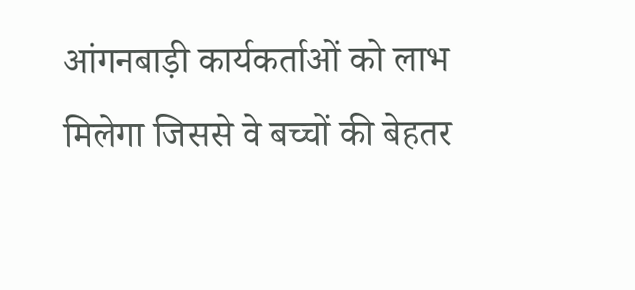आंगनबाड़ी कार्यकर्ताओं को लाभ मिलेगा जिससे वे बच्चों की बेहतर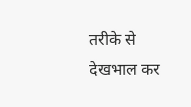तरीके से देखभाल कर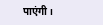पाएंगी।